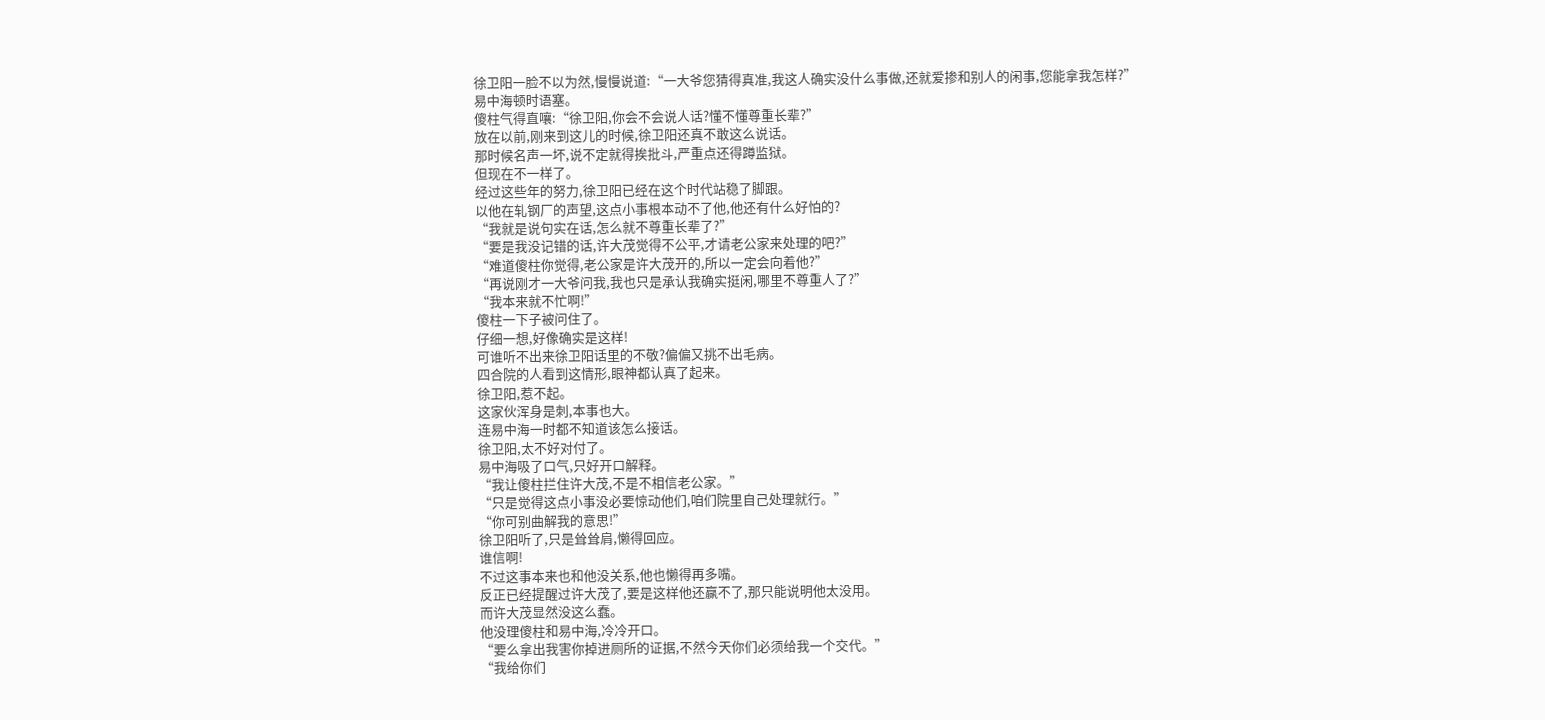徐卫阳一脸不以为然,慢慢说道:“一大爷您猜得真准,我这人确实没什么事做,还就爱掺和别人的闲事,您能拿我怎样?”
易中海顿时语塞。
傻柱气得直嚷:“徐卫阳,你会不会说人话?懂不懂尊重长辈?”
放在以前,刚来到这儿的时候,徐卫阳还真不敢这么说话。
那时候名声一坏,说不定就得挨批斗,严重点还得蹲监狱。
但现在不一样了。
经过这些年的努力,徐卫阳已经在这个时代站稳了脚跟。
以他在轧钢厂的声望,这点小事根本动不了他,他还有什么好怕的?
“我就是说句实在话,怎么就不尊重长辈了?”
“要是我没记错的话,许大茂觉得不公平,才请老公家来处理的吧?”
“难道傻柱你觉得,老公家是许大茂开的,所以一定会向着他?”
“再说刚才一大爷问我,我也只是承认我确实挺闲,哪里不尊重人了?”
“我本来就不忙啊!”
傻柱一下子被问住了。
仔细一想,好像确实是这样!
可谁听不出来徐卫阳话里的不敬?偏偏又挑不出毛病。
四合院的人看到这情形,眼神都认真了起来。
徐卫阳,惹不起。
这家伙浑身是刺,本事也大。
连易中海一时都不知道该怎么接话。
徐卫阳,太不好对付了。
易中海吸了口气,只好开口解释。
“我让傻柱拦住许大茂,不是不相信老公家。”
“只是觉得这点小事没必要惊动他们,咱们院里自己处理就行。”
“你可别曲解我的意思!”
徐卫阳听了,只是耸耸肩,懒得回应。
谁信啊!
不过这事本来也和他没关系,他也懒得再多嘴。
反正已经提醒过许大茂了,要是这样他还赢不了,那只能说明他太没用。
而许大茂显然没这么蠢。
他没理傻柱和易中海,冷冷开口。
“要么拿出我害你掉进厕所的证据,不然今天你们必须给我一个交代。”
“我给你们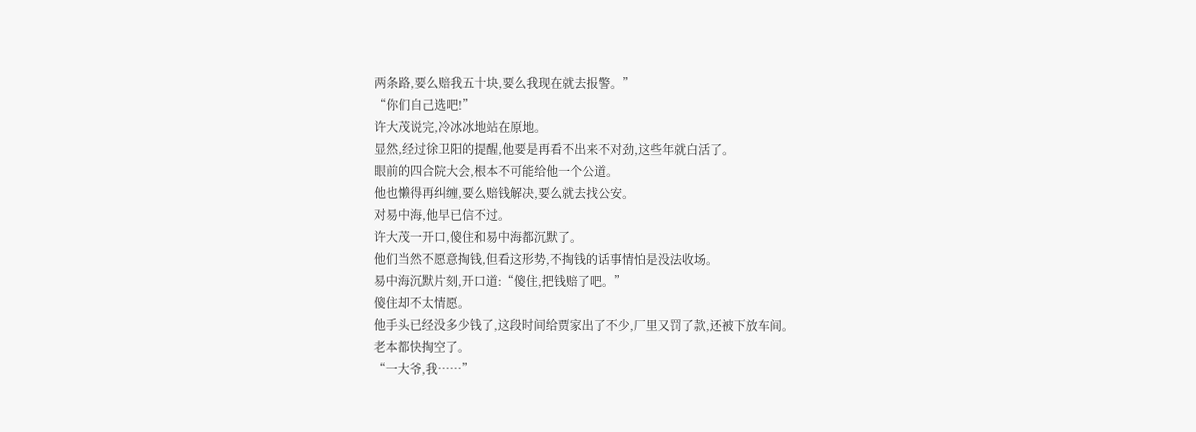两条路,要么赔我五十块,要么我现在就去报警。”
“你们自己选吧!”
许大茂说完,冷冰冰地站在原地。
显然,经过徐卫阳的提醒,他要是再看不出来不对劲,这些年就白活了。
眼前的四合院大会,根本不可能给他一个公道。
他也懒得再纠缠,要么赔钱解决,要么就去找公安。
对易中海,他早已信不过。
许大茂一开口,傻住和易中海都沉默了。
他们当然不愿意掏钱,但看这形势,不掏钱的话事情怕是没法收场。
易中海沉默片刻,开口道:“傻住,把钱赔了吧。”
傻住却不太情愿。
他手头已经没多少钱了,这段时间给贾家出了不少,厂里又罚了款,还被下放车间。
老本都快掏空了。
“一大爷,我……”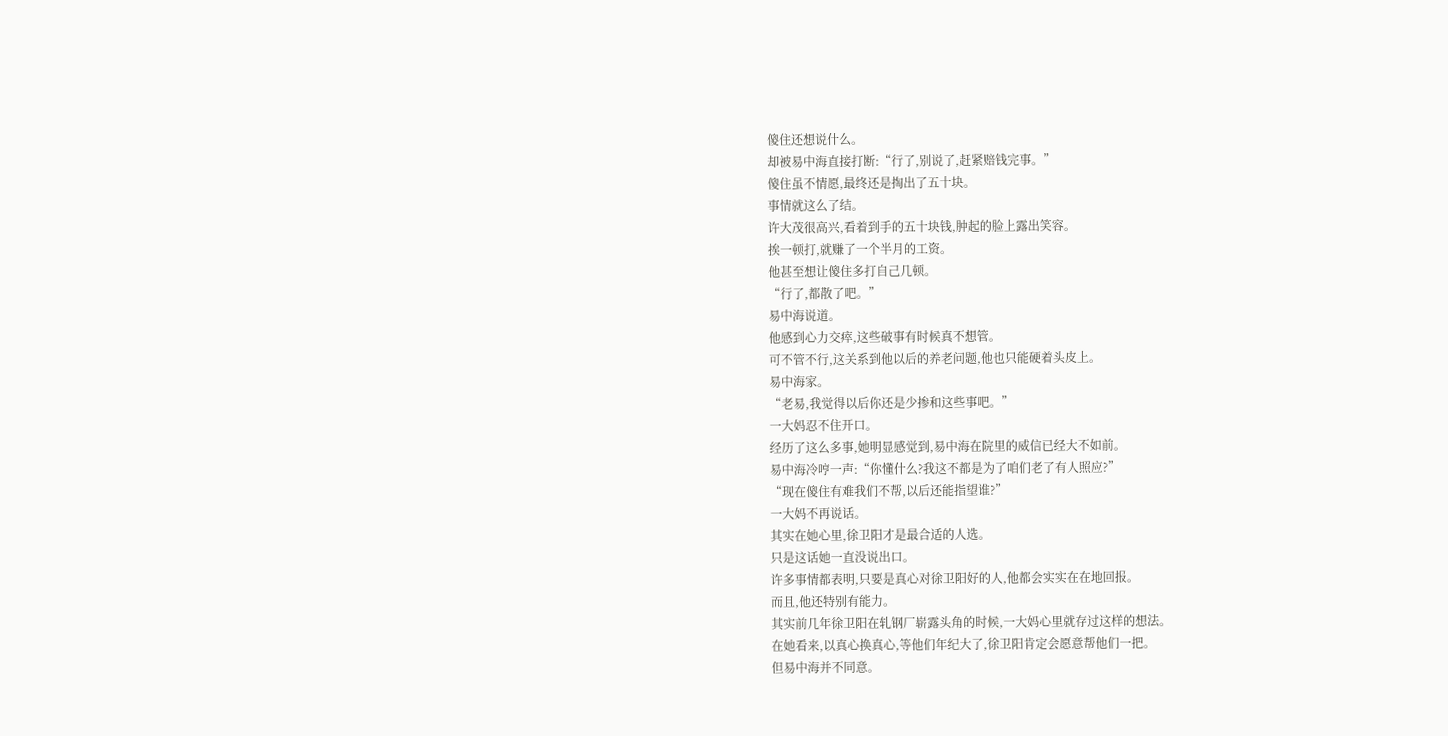傻住还想说什么。
却被易中海直接打断:“行了,别说了,赶紧赔钱完事。”
傻住虽不情愿,最终还是掏出了五十块。
事情就这么了结。
许大茂很高兴,看着到手的五十块钱,肿起的脸上露出笑容。
挨一顿打,就赚了一个半月的工资。
他甚至想让傻住多打自己几顿。
“行了,都散了吧。”
易中海说道。
他感到心力交瘁,这些破事有时候真不想管。
可不管不行,这关系到他以后的养老问题,他也只能硬着头皮上。
易中海家。
“老易,我觉得以后你还是少掺和这些事吧。”
一大妈忍不住开口。
经历了这么多事,她明显感觉到,易中海在院里的威信已经大不如前。
易中海冷哼一声:“你懂什么?我这不都是为了咱们老了有人照应?”
“现在傻住有难我们不帮,以后还能指望谁?”
一大妈不再说话。
其实在她心里,徐卫阳才是最合适的人选。
只是这话她一直没说出口。
许多事情都表明,只要是真心对徐卫阳好的人,他都会实实在在地回报。
而且,他还特别有能力。
其实前几年徐卫阳在轧钢厂崭露头角的时候,一大妈心里就存过这样的想法。
在她看来,以真心换真心,等他们年纪大了,徐卫阳肯定会愿意帮他们一把。
但易中海并不同意。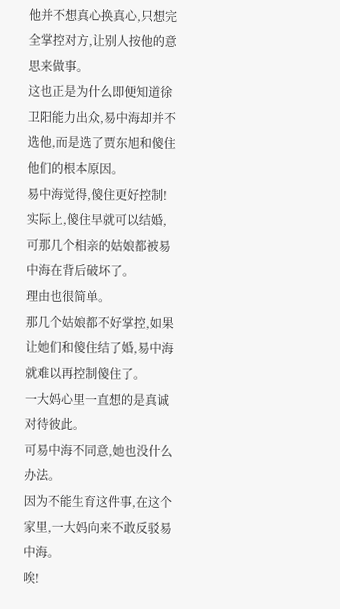他并不想真心换真心,只想完全掌控对方,让别人按他的意思来做事。
这也正是为什么即便知道徐卫阳能力出众,易中海却并不选他,而是选了贾东旭和傻住他们的根本原因。
易中海觉得,傻住更好控制!
实际上,傻住早就可以结婚,可那几个相亲的姑娘都被易中海在背后破坏了。
理由也很简单。
那几个姑娘都不好掌控,如果让她们和傻住结了婚,易中海就难以再控制傻住了。
一大妈心里一直想的是真诚对待彼此。
可易中海不同意,她也没什么办法。
因为不能生育这件事,在这个家里,一大妈向来不敢反驳易中海。
唉!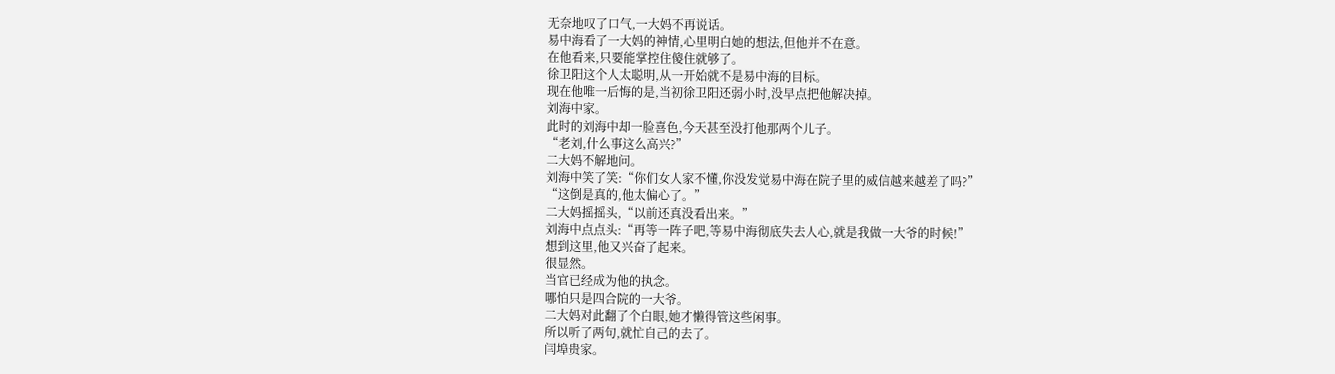无奈地叹了口气,一大妈不再说话。
易中海看了一大妈的神情,心里明白她的想法,但他并不在意。
在他看来,只要能掌控住傻住就够了。
徐卫阳这个人太聪明,从一开始就不是易中海的目标。
现在他唯一后悔的是,当初徐卫阳还弱小时,没早点把他解决掉。
刘海中家。
此时的刘海中却一脸喜色,今天甚至没打他那两个儿子。
“老刘,什么事这么高兴?”
二大妈不解地问。
刘海中笑了笑:“你们女人家不懂,你没发觉易中海在院子里的威信越来越差了吗?”
“这倒是真的,他太偏心了。”
二大妈摇摇头,“以前还真没看出来。”
刘海中点点头:“再等一阵子吧,等易中海彻底失去人心,就是我做一大爷的时候!”
想到这里,他又兴奋了起来。
很显然。
当官已经成为他的执念。
哪怕只是四合院的一大爷。
二大妈对此翻了个白眼,她才懒得管这些闲事。
所以听了两句,就忙自己的去了。
闫埠贵家。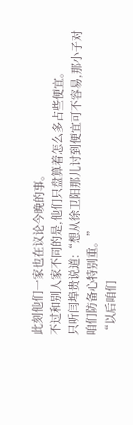此刻他们一家也在议论今晚的事。
不过和别人家不同的是,他们只盘算着怎么多占些便宜。
只听闫埠贵说道:“想从徐卫阳那儿讨到便宜可不容易,那小子对咱们防备心特别重。”
“以后咱们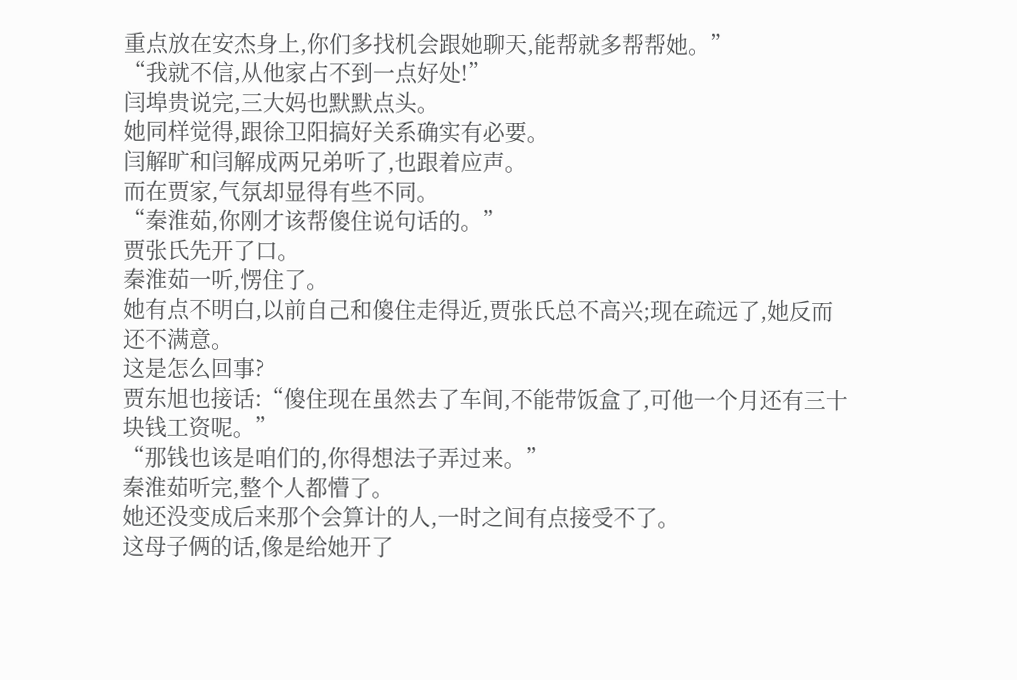重点放在安杰身上,你们多找机会跟她聊天,能帮就多帮帮她。”
“我就不信,从他家占不到一点好处!”
闫埠贵说完,三大妈也默默点头。
她同样觉得,跟徐卫阳搞好关系确实有必要。
闫解旷和闫解成两兄弟听了,也跟着应声。
而在贾家,气氛却显得有些不同。
“秦淮茹,你刚才该帮傻住说句话的。”
贾张氏先开了口。
秦淮茹一听,愣住了。
她有点不明白,以前自己和傻住走得近,贾张氏总不高兴;现在疏远了,她反而还不满意。
这是怎么回事?
贾东旭也接话:“傻住现在虽然去了车间,不能带饭盒了,可他一个月还有三十块钱工资呢。”
“那钱也该是咱们的,你得想法子弄过来。”
秦淮茹听完,整个人都懵了。
她还没变成后来那个会算计的人,一时之间有点接受不了。
这母子俩的话,像是给她开了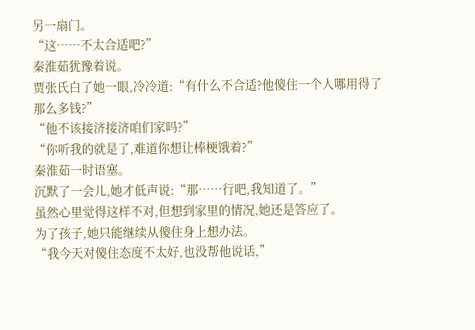另一扇门。
“这……不太合适吧?”
秦淮茹犹豫着说。
贾张氏白了她一眼,冷冷道:“有什么不合适?他傻住一个人哪用得了那么多钱?”
“他不该接济接济咱们家吗?”
“你听我的就是了,难道你想让棒梗饿着?”
秦淮茹一时语塞。
沉默了一会儿,她才低声说:“那……行吧,我知道了。”
虽然心里觉得这样不对,但想到家里的情况,她还是答应了。
为了孩子,她只能继续从傻住身上想办法。
“我今天对傻住态度不太好,也没帮他说话,”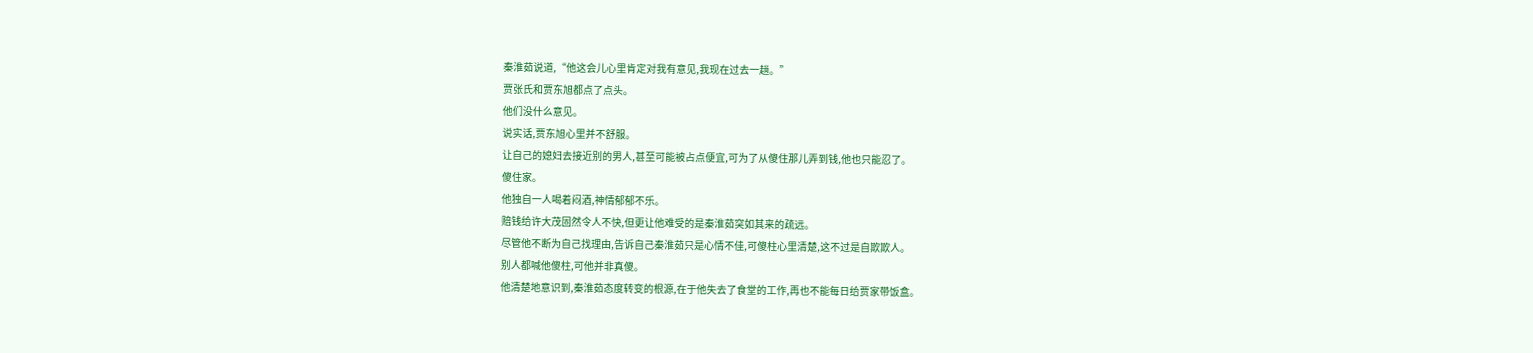秦淮茹说道,“他这会儿心里肯定对我有意见,我现在过去一趟。”
贾张氏和贾东旭都点了点头。
他们没什么意见。
说实话,贾东旭心里并不舒服。
让自己的媳妇去接近别的男人,甚至可能被占点便宜,可为了从傻住那儿弄到钱,他也只能忍了。
傻住家。
他独自一人喝着闷酒,神情郁郁不乐。
赔钱给许大茂固然令人不快,但更让他难受的是秦淮茹突如其来的疏远。
尽管他不断为自己找理由,告诉自己秦淮茹只是心情不佳,可傻柱心里清楚,这不过是自欺欺人。
别人都喊他傻柱,可他并非真傻。
他清楚地意识到,秦淮茹态度转变的根源,在于他失去了食堂的工作,再也不能每日给贾家带饭盒。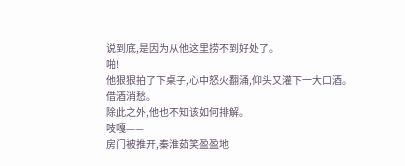说到底,是因为从他这里捞不到好处了。
啪!
他狠狠拍了下桌子,心中怒火翻涌,仰头又灌下一大口酒。
借酒消愁。
除此之外,他也不知该如何排解。
吱嘎——
房门被推开,秦淮茹笑盈盈地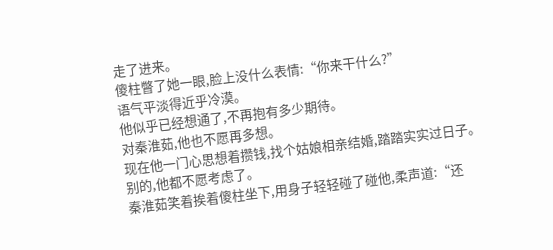走了进来。
傻柱瞥了她一眼,脸上没什么表情:“你来干什么?”
语气平淡得近乎冷漠。
他似乎已经想通了,不再抱有多少期待。
对秦淮茹,他也不愿再多想。
现在他一门心思想着攒钱,找个姑娘相亲结婚,踏踏实实过日子。
别的,他都不愿考虑了。
秦淮茹笑着挨着傻柱坐下,用身子轻轻碰了碰他,柔声道:“还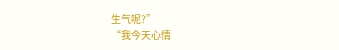生气呢?”
“我今天心情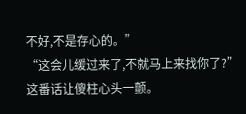不好,不是存心的。”
“这会儿缓过来了,不就马上来找你了?”
这番话让傻柱心头一颤。